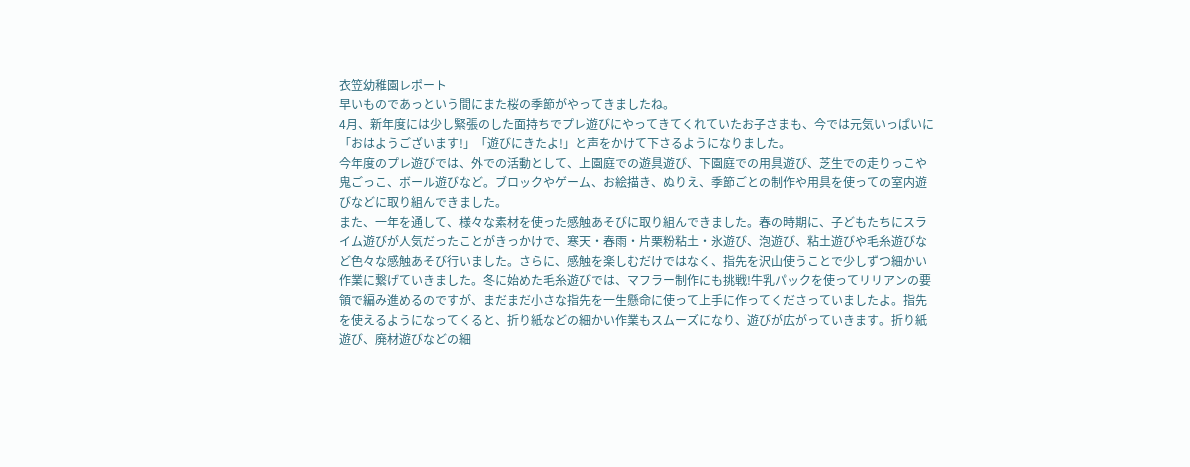衣笠幼稚園レポート
早いものであっという間にまた桜の季節がやってきましたね。
4月、新年度には少し緊張のした面持ちでプレ遊びにやってきてくれていたお子さまも、今では元気いっぱいに「おはようございます!」「遊びにきたよ!」と声をかけて下さるようになりました。
今年度のプレ遊びでは、外での活動として、上園庭での遊具遊び、下園庭での用具遊び、芝生での走りっこや鬼ごっこ、ボール遊びなど。ブロックやゲーム、お絵描き、ぬりえ、季節ごとの制作や用具を使っての室内遊びなどに取り組んできました。
また、一年を通して、様々な素材を使った感触あそびに取り組んできました。春の時期に、子どもたちにスライム遊びが人気だったことがきっかけで、寒天・春雨・片栗粉粘土・氷遊び、泡遊び、粘土遊びや毛糸遊びなど色々な感触あそび行いました。さらに、感触を楽しむだけではなく、指先を沢山使うことで少しずつ細かい作業に繋げていきました。冬に始めた毛糸遊びでは、マフラー制作にも挑戦!牛乳パックを使ってリリアンの要領で編み進めるのですが、まだまだ小さな指先を一生懸命に使って上手に作ってくださっていましたよ。指先を使えるようになってくると、折り紙などの細かい作業もスムーズになり、遊びが広がっていきます。折り紙遊び、廃材遊びなどの細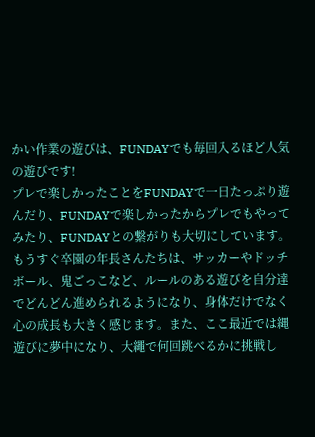かい作業の遊びは、FUNDAYでも毎回入るほど人気の遊びです!
プレで楽しかったことをFUNDAYで一日たっぷり遊んだり、FUNDAYで楽しかったからプレでもやってみたり、FUNDAYとの繋がりも大切にしています。
もうすぐ卒園の年長さんたちは、サッカーやドッチボール、鬼ごっこなど、ルールのある遊びを自分達でどんどん進められるようになり、身体だけでなく心の成長も大きく感じます。また、ここ最近では縄遊びに夢中になり、大繩で何回跳べるかに挑戦し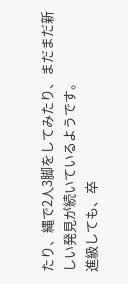たり、縄で2人3脚をしてみたり、まだまだ新しい発見が続いているようです。
進級しても、卒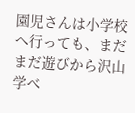園児さんは小学校へ行っても、まだまだ遊びから沢山学べ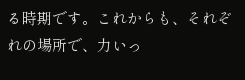る時期です。これからも、それぞれの場所で、力いっ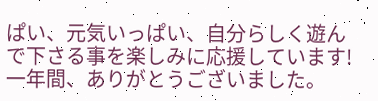ぱい、元気いっぱい、自分らしく遊んで下さる事を楽しみに応援しています!一年間、ありがとうございました。